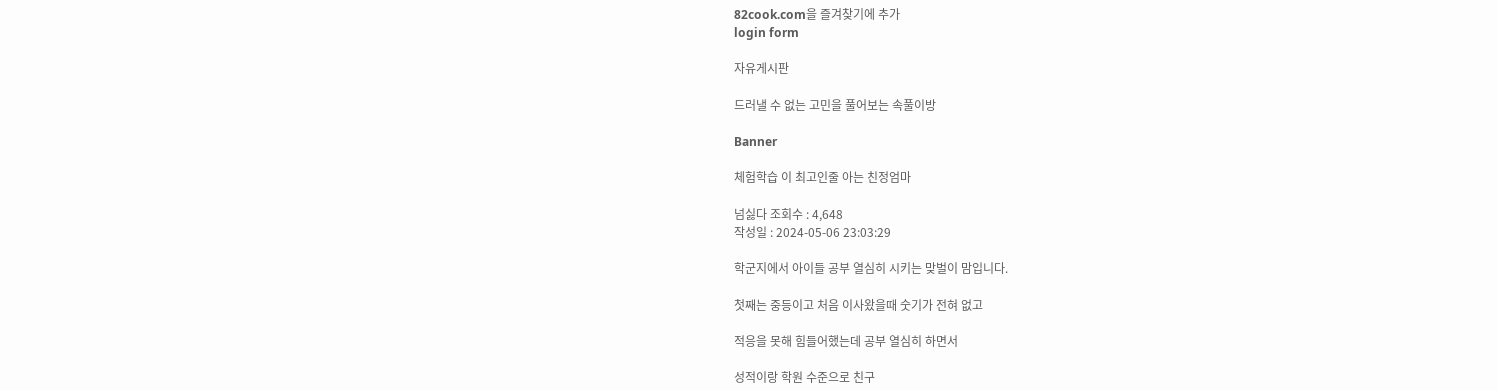82cook.com을 즐겨찾기에 추가
login form

자유게시판

드러낼 수 없는 고민을 풀어보는 속풀이방

Banner

체험학습 이 최고인줄 아는 친정엄마

넘싫다 조회수 : 4,648
작성일 : 2024-05-06 23:03:29

학군지에서 아이들 공부 열심히 시키는 맞벌이 맘입니다.

첫째는 중등이고 처음 이사왔을때 숫기가 전혀 없고

적응을 못해 힘들어했는데 공부 열심히 하면서

성적이랑 학원 수준으로 친구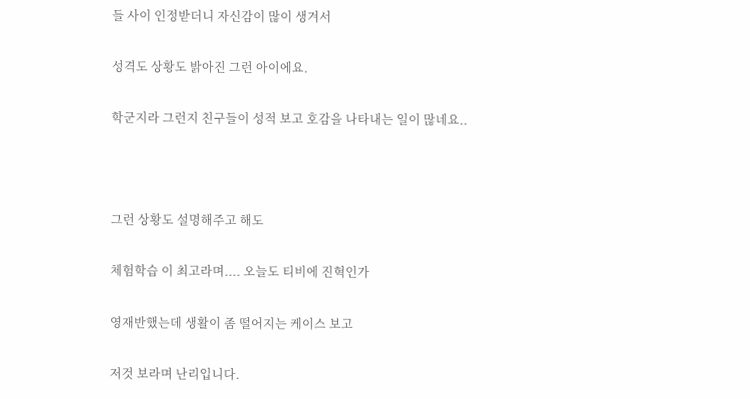들 사이 인정받더니 자신감이 많이 생겨서

성격도 상황도 밝아진 그런 아이에요.

학군지라 그런지 친구들이 성적 보고 호감을 나타내는 일이 많네요..



그런 상황도 설명해주고 해도

체험학습 이 최고라며.... 오늘도 티비에 진혁인가

영재반했는데 생활이 좀 떨어지는 케이스 보고

저것 보라며 난리입니다.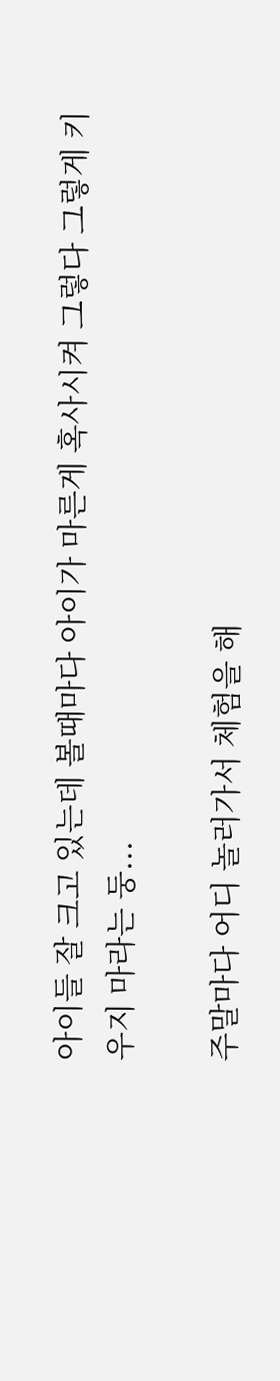아이들 잘 크고 있는데 볼때마다 아이가 마른게 혹사시켜 그렇다 그렇게 키우지 마라는 둥...

주말마다 어디 놀러가서 체험을 해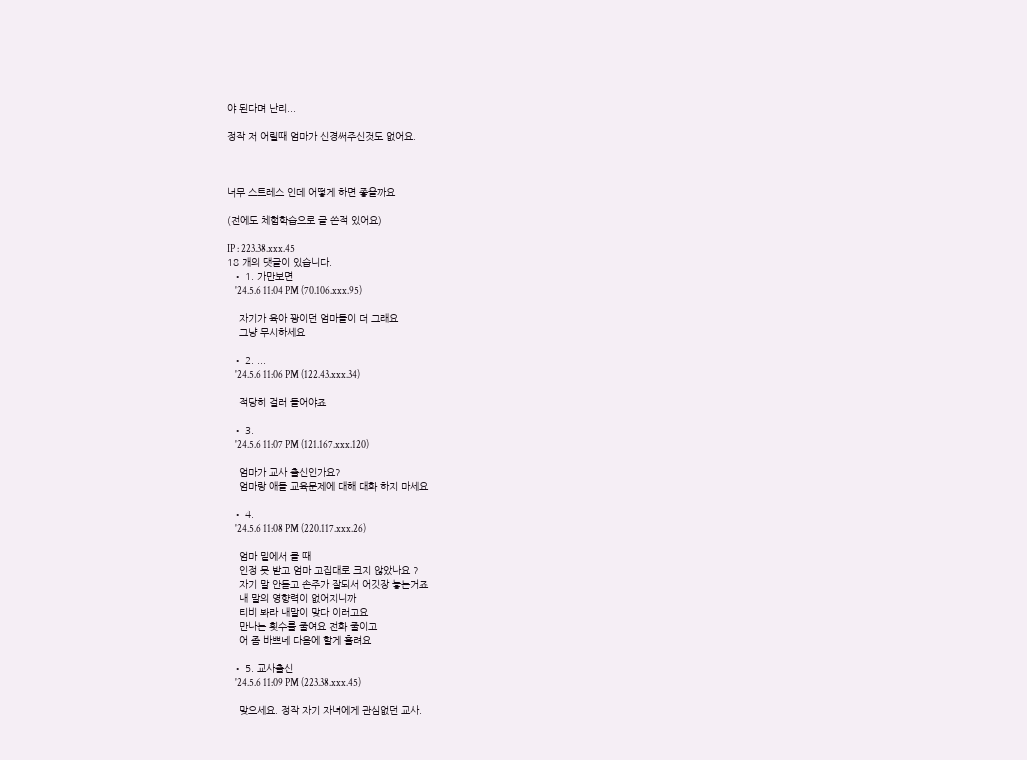야 된다며 난리...

정작 저 어릴때 엄마가 신경써주신것도 없어요.



너무 스트레스 인데 어떻게 하면 좋을까요

(전에도 체험학습으로 글 쓴적 있어요)

IP : 223.38.xxx.45
18 개의 댓글이 있습니다.
  • 1. 가만보면
    '24.5.6 11:04 PM (70.106.xxx.95)

    자기가 육아 꽝이던 엄마들이 더 그래요
    그냥 무시하세요

  • 2. ...
    '24.5.6 11:06 PM (122.43.xxx.34)

    적당히 걸러 들어야죠

  • 3.
    '24.5.6 11:07 PM (121.167.xxx.120)

    엄마가 교사 출신인가요?
    엄마랑 애들 교육문제에 대해 대화 하지 마세요

  • 4.
    '24.5.6 11:08 PM (220.117.xxx.26)

    엄마 밑에서 클 때
    인정 못 받고 엄마 고집대로 크지 않았나요 ?
    자기 말 안듣고 손주가 잘되서 어깃장 놓는거죠
    내 말의 영향력이 없어지니까
    티비 봐라 내말이 맞다 이러고요
    만나는 횟수를 줄여요 전화 줄이고
    어 좀 바쁘네 다음에 할게 흘려요

  • 5. 교사출신
    '24.5.6 11:09 PM (223.38.xxx.45)

    맞으세요. 정작 자기 자녀에게 관심없던 교사.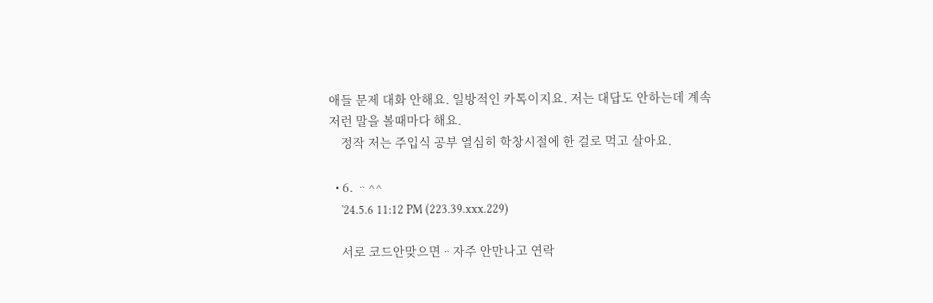애들 문제 대화 안해요. 일방적인 카톡이지요. 저는 대답도 안하는데 계속 저런 말을 볼때마다 해요.
    정작 저는 주입식 공부 열심히 학창시절에 한 걸로 먹고 살아요.

  • 6. ᆢ^^
    '24.5.6 11:12 PM (223.39.xxx.229)

    서로 코드안맞으면ᆢ자주 안만나고 연락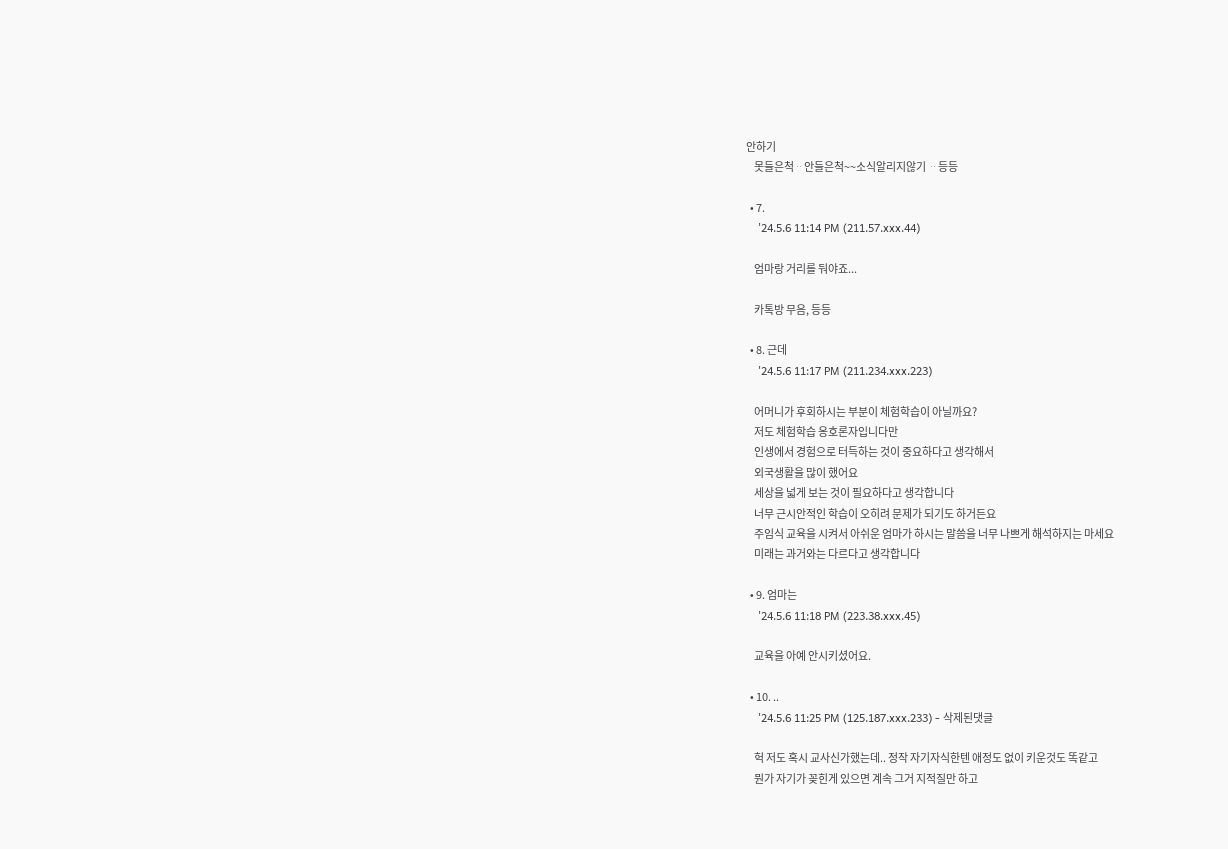안하기
    못들은척ᆢ안들은척~~소식알리지않기 ᆢ등등

  • 7.
    '24.5.6 11:14 PM (211.57.xxx.44)

    엄마랑 거리를 둬야죠...

    카톡방 무음, 등등

  • 8. 근데
    '24.5.6 11:17 PM (211.234.xxx.223)

    어머니가 후회하시는 부분이 체험학습이 아닐까요?
    저도 체험학습 옹호론자입니다만
    인생에서 경험으로 터득하는 것이 중요하다고 생각해서
    외국생활을 많이 했어요
    세상을 넓게 보는 것이 필요하다고 생각합니다
    너무 근시안적인 학습이 오히려 문제가 되기도 하거든요
    주임식 교육을 시켜서 아쉬운 엄마가 하시는 말씀을 너무 나쁘게 해석하지는 마세요
    미래는 과거와는 다르다고 생각합니다

  • 9. 엄마는
    '24.5.6 11:18 PM (223.38.xxx.45)

    교육을 아예 안시키셨어요.

  • 10. ..
    '24.5.6 11:25 PM (125.187.xxx.233) - 삭제된댓글

    헉 저도 혹시 교사신가했는데.. 정작 자기자식한텐 애정도 없이 키운것도 똑같고
    뭔가 자기가 꽂힌게 있으면 계속 그거 지적질만 하고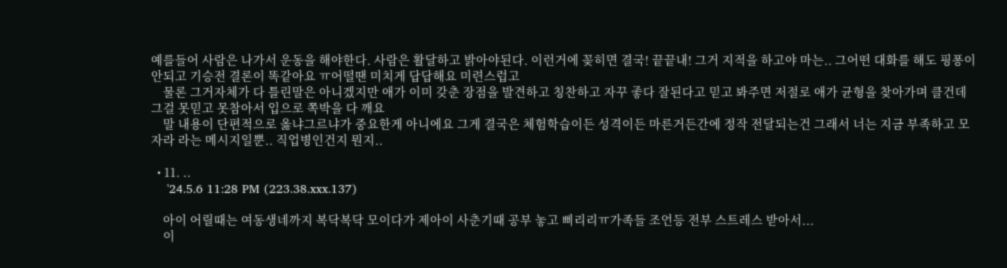예를들어 사람은 나가서 운동을 해야한다. 사람은 활달하고 밝아야된다. 이런거에 꽂히면 결국! 끝끝내! 그거 지적을 하고야 마는.. 그어떤 대화를 해도 핑퐁이 안되고 기승전 결론이 똑같아요 ㅠ어떨땐 미치게 답답해요 미련스럽고
    물론 그거자체가 다 틀린말은 아니겠지만 애가 이미 갖춘 장점을 발견하고 칭찬하고 자꾸 좋다 잘된다고 믿고 봐주면 저절로 애가 균형을 찾아가며 클건데 그걸 못믿고 못참아서 입으로 쪽박을 다 깨요
    말 내용이 단편적으로 옳냐그르냐가 중요한게 아니에요 그게 결국은 체험학습이든 성격이든 마른거든간에 정작 전달되는건 그래서 너는 지금 부족하고 모자라 라는 메시지일뿐.. 직업병인건지 뭔지..

  • 11. ..
    '24.5.6 11:28 PM (223.38.xxx.137)

    아이 어릴때는 여동생네까지 복닥복닥 모이다가 제아이 사춘기때 공부 놓고 삐리리ㅠ가족들 조언등 전부 스트레스 받아서...
    이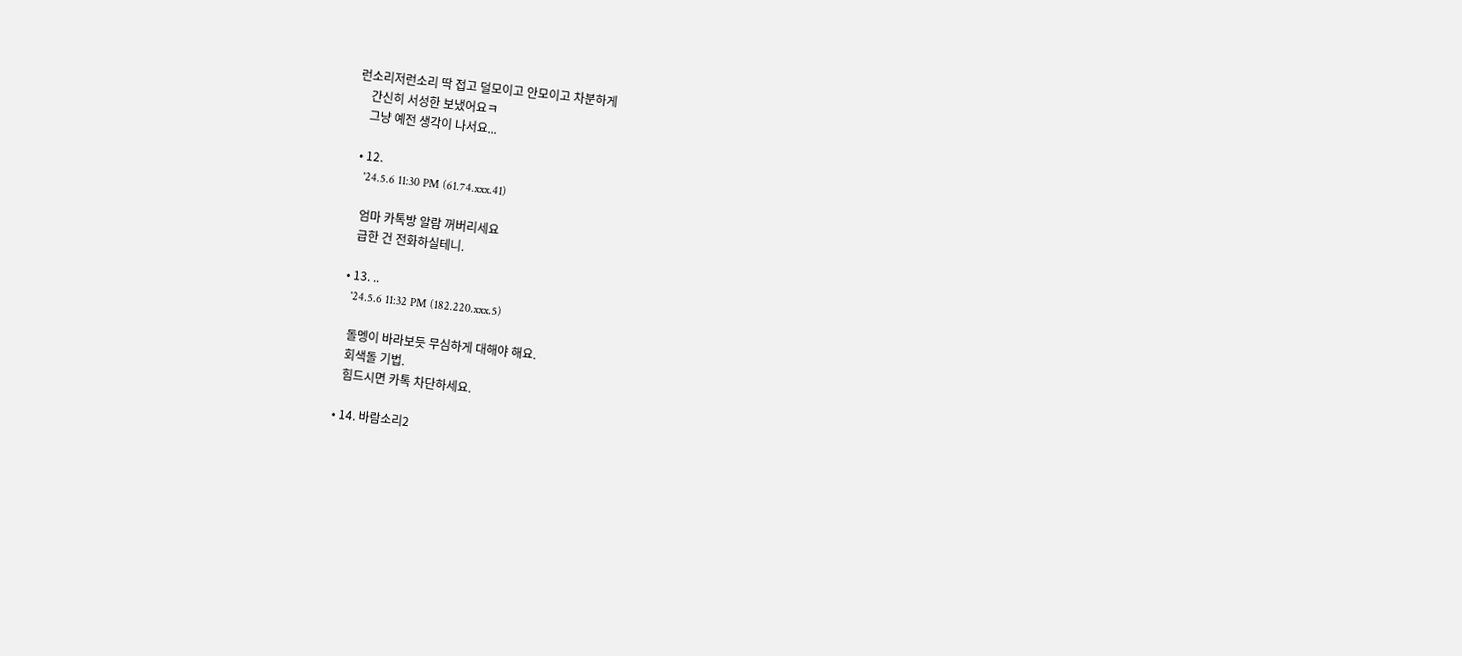런소리저런소리 딱 접고 덜모이고 안모이고 차분하게
    간신히 서성한 보냈어요ㅋ
    그냥 예전 생각이 나서요...

  • 12.
    '24.5.6 11:30 PM (61.74.xxx.41)

    엄마 카톡방 알람 꺼버리세요
    급한 건 전화하실테니.

  • 13. ..
    '24.5.6 11:32 PM (182.220.xxx.5)

    돌멩이 바라보듯 무심하게 대해야 해요.
    회색돌 기법.
    힘드시면 카톡 차단하세요.

  • 14. 바람소리2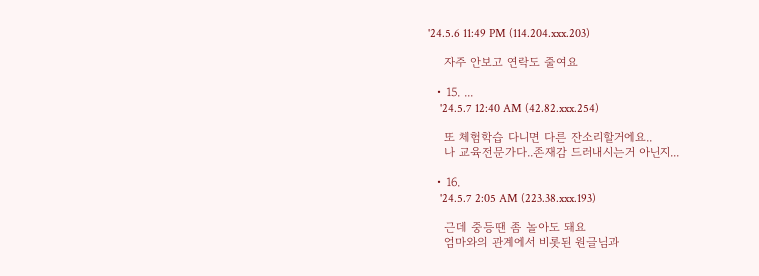'24.5.6 11:49 PM (114.204.xxx.203)

    자주 안보고 연락도 줄여요

  • 15. ...
    '24.5.7 12:40 AM (42.82.xxx.254)

    또 체험학습 다니면 다른 잔소리할거에요..
    나 교육전문가다..존재감 드러내시는거 아닌지...

  • 16.
    '24.5.7 2:05 AM (223.38.xxx.193)

    근데 중등땐 좀 놀아도 돼요
    엄마와의 관계에서 비롯된 원글님과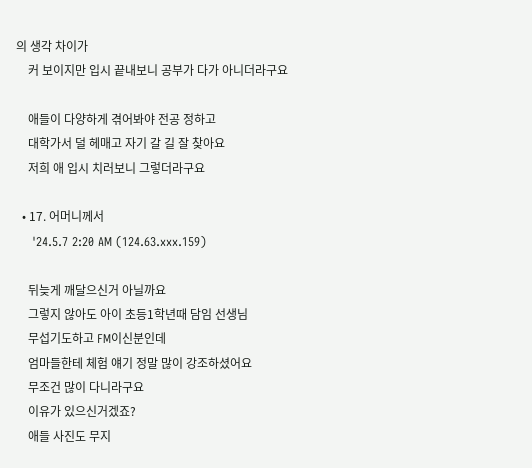의 생각 차이가
    커 보이지만 입시 끝내보니 공부가 다가 아니더라구요

    애들이 다양하게 겪어봐야 전공 정하고
    대학가서 덜 헤매고 자기 갈 길 잘 찾아요
    저희 애 입시 치러보니 그렇더라구요

  • 17. 어머니께서
    '24.5.7 2:20 AM (124.63.xxx.159)

    뒤늦게 깨달으신거 아닐까요
    그렇지 않아도 아이 초등1학년때 담임 선생님
    무섭기도하고 FM이신분인데
    엄마들한테 체험 얘기 정말 많이 강조하셨어요
    무조건 많이 다니라구요
    이유가 있으신거겠죠?
    애들 사진도 무지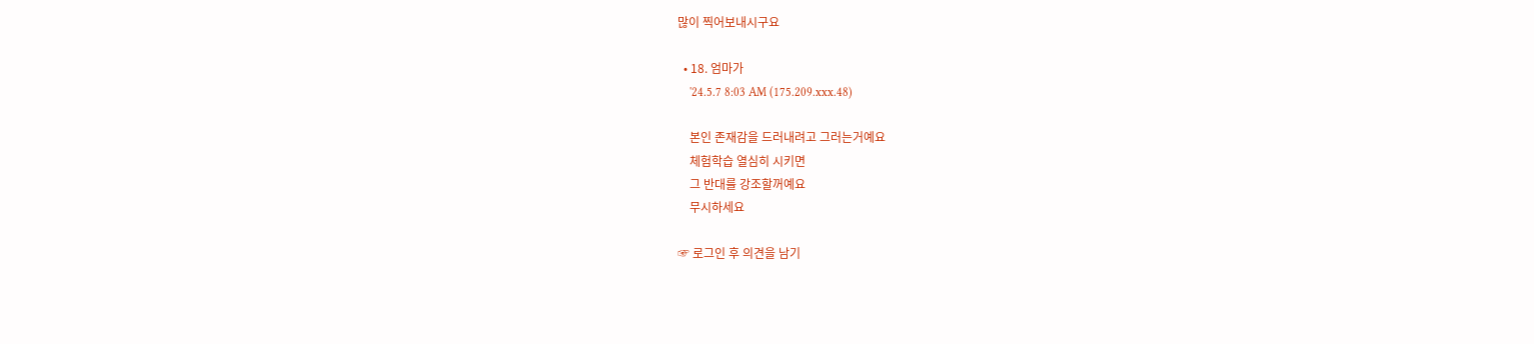많이 찍어보내시구요

  • 18. 엄마가
    '24.5.7 8:03 AM (175.209.xxx.48)

    본인 존재감을 드러내려고 그러는거예요
    체험학습 열심히 시키면
    그 반대를 강조할꺼예요
    무시하세요

☞ 로그인 후 의견을 남기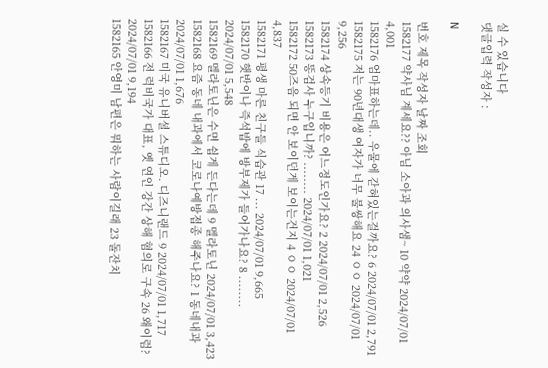실 수 있습니다
댓글입력 작성자 :

N

번호 제목 작성자 날짜 조회
1582177 약사님 계세요?? 아님 소아과 의사샘~ 10 약약 2024/07/01 4,001
1582176 엄마표하는데.. 우물에 갇혀있는걸까요? 6 2024/07/01 2,791
1582175 저는 90년대생 여자가 너무 불쌍해요 24 ㅇㅇ 2024/07/01 9,256
1582174 상속등기 비용은 어느정도인가요? 2 2024/07/01 2,526
1582173 똥검사 누구입니까? ........ 2024/07/01 1,021
1582172 50즈음 되면 안 보이던게 보이는건지 4 ㅇㅇ 2024/07/01 4,837
1582171 평생 마른 친구들 식습관 17 ... 2024/07/01 9,665
1582170 햇반이나 즉석밥에 방부제가 들어가나요? 8 ........ 2024/07/01 5,548
1582169 멜라토닌은 수면 쉽게 든다는데 9 멜라토닌 2024/07/01 3,423
1582168 요즘 동네 내과에서 코로나예방접종 해주나요? 1 동네내과 2024/07/01 1,676
1582167 미국 유니버셜 스튜디오. 디즈니랜드 9 2024/07/01 1,717
1582166 전 럭비국가 대표, 옛 연인 강간 상해 혐의로 구속 26 왜이럼? 2024/07/01 9,194
1582165 안영미 남편은 뭐하는 사람이길래 23 돌잔치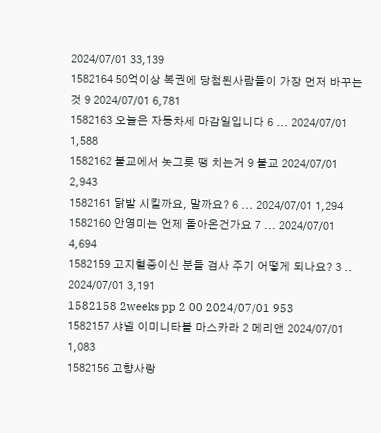2024/07/01 33,139
1582164 50억이상 복권에 당첨된사람들이 가장 먼저 바꾸는것 9 2024/07/01 6,781
1582163 오늘은 자동차세 마감일입니다 6 ... 2024/07/01 1,588
1582162 불교에서 놋그릇 땡 치는거 9 불교 2024/07/01 2,943
1582161 닭발 시킬까요, 말까요? 6 ... 2024/07/01 1,294
1582160 안영미는 언제 돌아온건가요 7 ... 2024/07/01 4,694
1582159 고지혈증이신 분들 검사 주기 어떻게 되나요? 3 .. 2024/07/01 3,191
1582158 2weeks pp 2 00 2024/07/01 953
1582157 샤넬 이미니타블 마스카라 2 메리앤 2024/07/01 1,083
1582156 고향사랑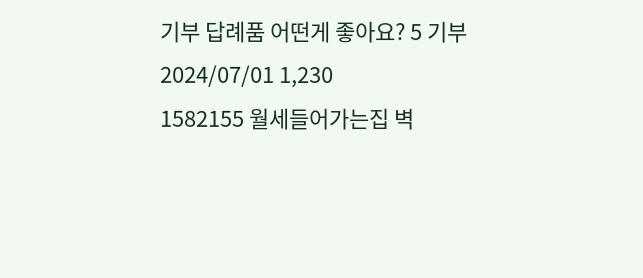기부 답례품 어떤게 좋아요? 5 기부 2024/07/01 1,230
1582155 월세들어가는집 벽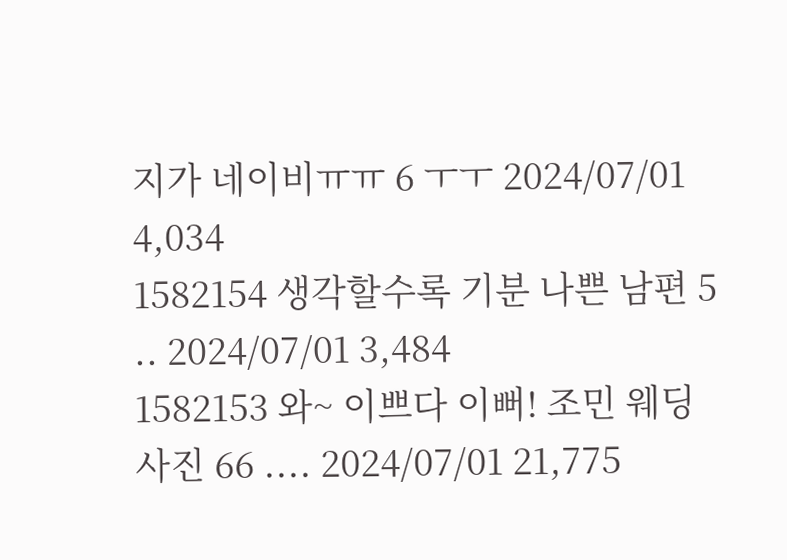지가 네이비ㅠㅠ 6 ㅜㅜ 2024/07/01 4,034
1582154 생각할수록 기분 나쁜 남편 5 .. 2024/07/01 3,484
1582153 와~ 이쁘다 이뻐! 조민 웨딩 사진 66 .... 2024/07/01 21,775